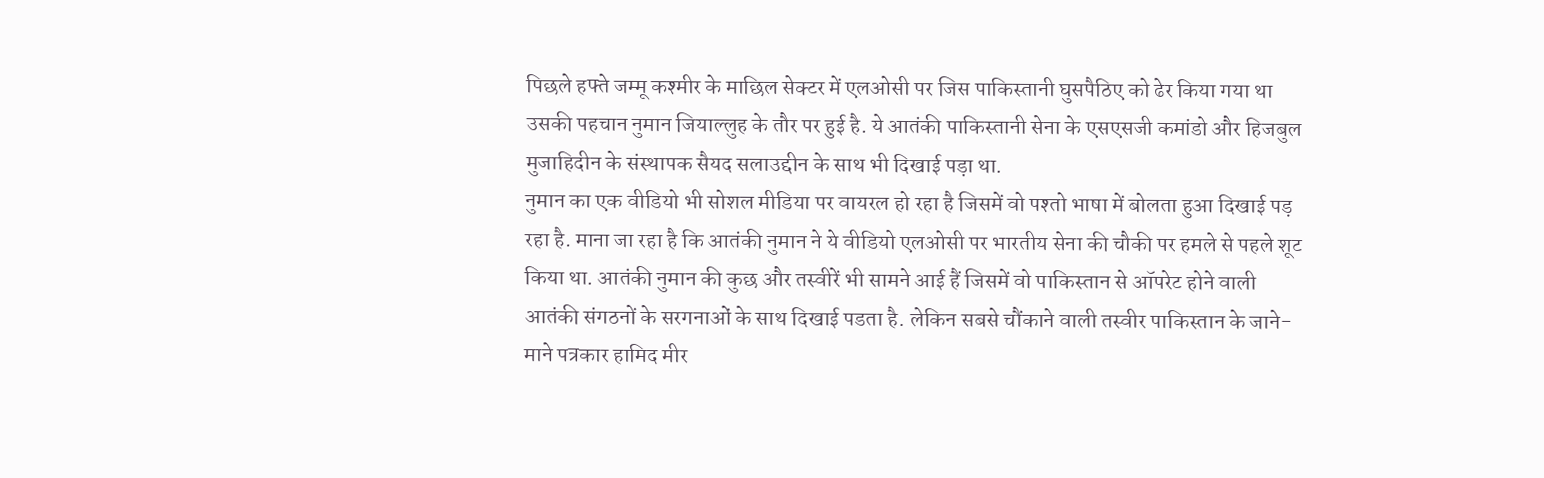पिछले हफ्ते जम्मू कश्मीर के माछिल सेक्टर में एलओसी पर जिस पाकिस्तानी घुसपैठिए को ढेर किया गया था उसकी पहचान नुमान जियाल्लुह के तौर पर हुई है. ये आतंकी पाकिस्तानी सेना के एसएसजी कमांडो और हिजबुल मुजाहिदीन के संस्थापक सैयद सलाउद्दीन के साथ भी दिखाई पड़ा था.
नुमान का एक वीडियो भी सोशल मीडिया पर वायरल हो रहा है जिसमें वो पश्तो भाषा में बोलता हुआ दिखाई पड़ रहा है. माना जा रहा है कि आतंकी नुमान ने ये वीडियो एलओसी पर भारतीय सेना की चौकी पर हमले से पहले शूट किया था. आतंकी नुमान की कुछ और तस्वीरें भी सामने आई हैं जिसमें वो पाकिस्तान से ऑपरेट होने वाली आतंकी संगठनों के सरगनाओं के साथ दिखाई पडता है. लेकिन सबसे चौंकाने वाली तस्वीर पाकिस्तान के जाने-माने पत्रकार हामिद मीर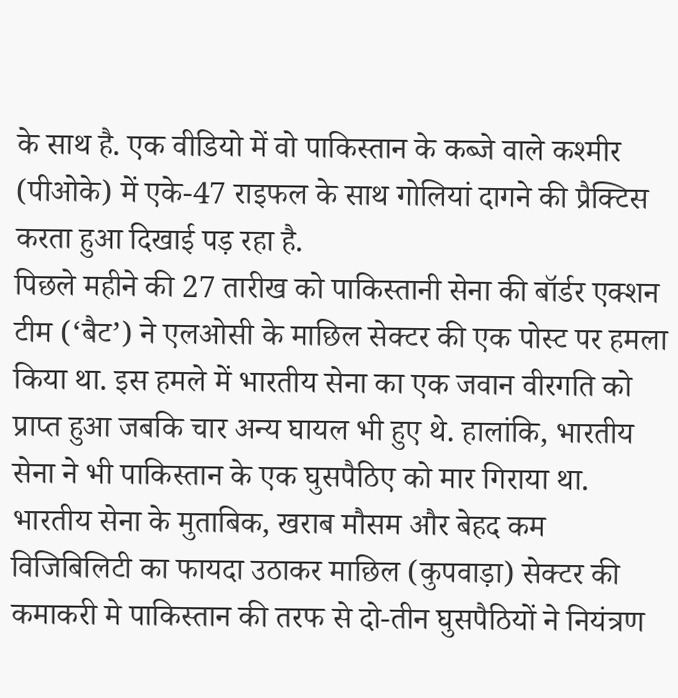के साथ है. एक वीडियो में वो पाकिस्तान के कब्जे वाले कश्मीर (पीओके) में एके-47 राइफल के साथ गोलियां दागने की प्रैक्टिस करता हुआ दिखाई पड़ रहा है.
पिछले महीने की 27 तारीख को पाकिस्तानी सेना की बॉर्डर एक्शन टीम (‘बैट’) ने एलओसी के माछिल सेक्टर की एक पोस्ट पर हमला किया था. इस हमले में भारतीय सेना का एक जवान वीरगति को प्राप्त हुआ जबकि चार अन्य घायल भी हुए थे. हालांकि, भारतीय सेना ने भी पाकिस्तान के एक घुसपैठिए को मार गिराया था.
भारतीय सेना के मुताबिक, खराब मौसम और बेहद कम विजिबिलिटी का फायदा उठाकर माछिल (कुपवाड़ा) सेक्टर की कमाकरी मे पाकिस्तान की तरफ से दो-तीन घुसपैठियों ने नियंत्रण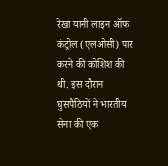रेखा यानी लाइन ऑफ कंट्रोल (एलओसी) पार करने की कोशिश की थी. इस दौरान घुसपैठियों ने भारतीय सेना की एक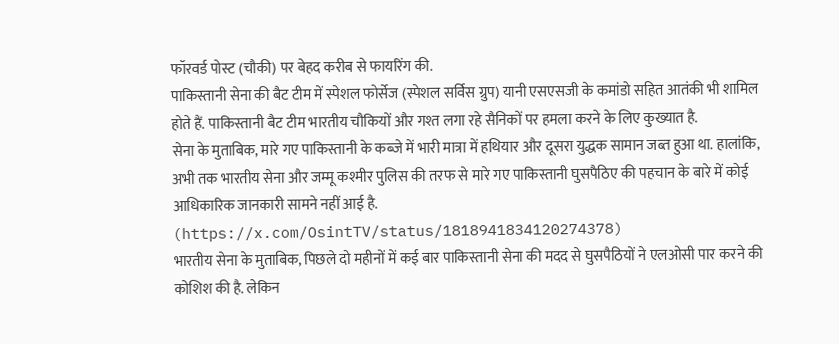फॉरवर्ड पोस्ट (चौकी) पर बेहद करीब से फायरिंग की.
पाकिस्तानी सेना की बैट टीम में स्पेशल फोर्सेज (स्पेशल सर्विस ग्रुप) यानी एसएसजी के कमांडो सहित आतंकी भी शामिल होते हैं. पाकिस्तानी बैट टीम भारतीय चौकियों और गश्त लगा रहे सैनिकों पर हमला करने के लिए कुख्यात है.
सेना के मुताबिक, मारे गए पाकिस्तानी के कब्जे में भारी मात्रा में हथियार और दूसरा युद्धक सामान जब्त हुआ था. हालांकि, अभी तक भारतीय सेना और जम्मू कश्मीर पुलिस की तरफ से मारे गए पाकिस्तानी घुसपैठिए की पहचान के बारे में कोई आधिकारिक जानकारी सामने नहीं आई है. (https://x.com/OsintTV/status/1818941834120274378)
भारतीय सेना के मुताबिक, पिछले दो महीनों में कई बार पाकिस्तानी सेना की मदद से घुसपैठियों ने एलओसी पार करने की कोशिश की है. लेकिन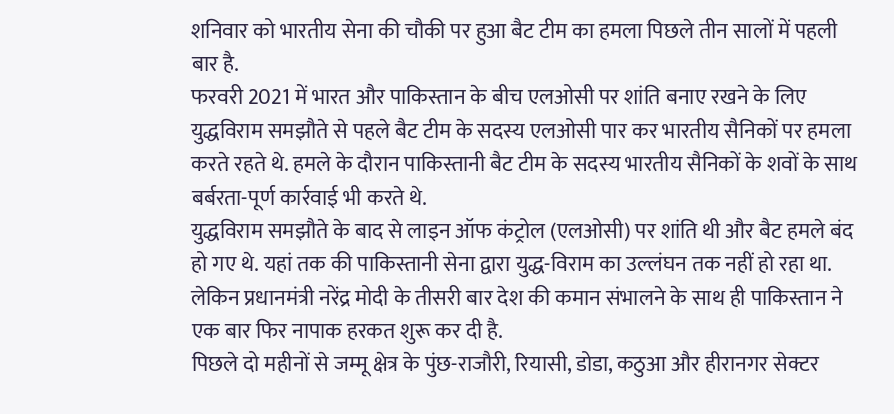शनिवार को भारतीय सेना की चौकी पर हुआ बैट टीम का हमला पिछले तीन सालों में पहली बार है.
फरवरी 2021 में भारत और पाकिस्तान के बीच एलओसी पर शांति बनाए रखने के लिए युद्धविराम समझौते से पहले बैट टीम के सदस्य एलओसी पार कर भारतीय सैनिकों पर हमला करते रहते थे. हमले के दौरान पाकिस्तानी बैट टीम के सदस्य भारतीय सैनिकों के शवों के साथ बर्बरता-पूर्ण कार्रवाई भी करते थे.
युद्धविराम समझौते के बाद से लाइन ऑफ कंट्रोल (एलओसी) पर शांति थी और बैट हमले बंद हो गए थे. यहां तक की पाकिस्तानी सेना द्वारा युद्ध-विराम का उल्लंघन तक नहीं हो रहा था. लेकिन प्रधानमंत्री नरेंद्र मोदी के तीसरी बार देश की कमान संभालने के साथ ही पाकिस्तान ने एक बार फिर नापाक हरकत शुरू कर दी है.
पिछले दो महीनों से जम्मू क्षेत्र के पुंछ-राजौरी, रियासी, डोडा, कठुआ और हीरानगर सेक्टर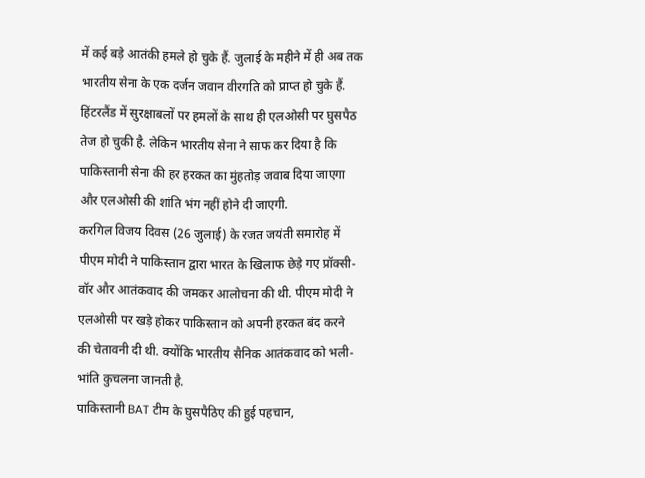में कई बड़े आतंकी हमले हो चुके हैं. जुलाई के महीने में ही अब तक भारतीय सेना के एक दर्जन जवान वीरगति को प्राप्त हो चुके हैं. हिंटरलैंड में सुरक्षाबलों पर हमलों के साथ ही एलओसी पर घुसपैठ तेज हो चुकी है. लेकिन भारतीय सेना ने साफ कर दिया है कि पाकिस्तानी सेना की हर हरकत का मुंहतोड़ जवाब दिया जाएगा और एलओसी की शांति भंग नहीं होने दी जाएगी.
करगिल विजय दिवस (26 जुलाई) के रजत जयंती समारोह में पीएम मोदी ने पाकिस्तान द्वारा भारत के खिलाफ छेड़े गए प्रॉक्सी-वॉर और आतंकवाद की जमकर आलोचना की थी. पीएम मोदी ने एलओसी पर खड़े होकर पाकिस्तान को अपनी हरकत बंद करने की चेतावनी दी थी. क्योंकि भारतीय सैनिक आतंकवाद को भली-भांति कुचलना जानती है.
पाकिस्तानी BAT टीम के घुसपैठिए की हुई पहचान,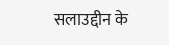सलाउद्दीन के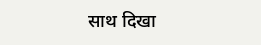साथ दिखा